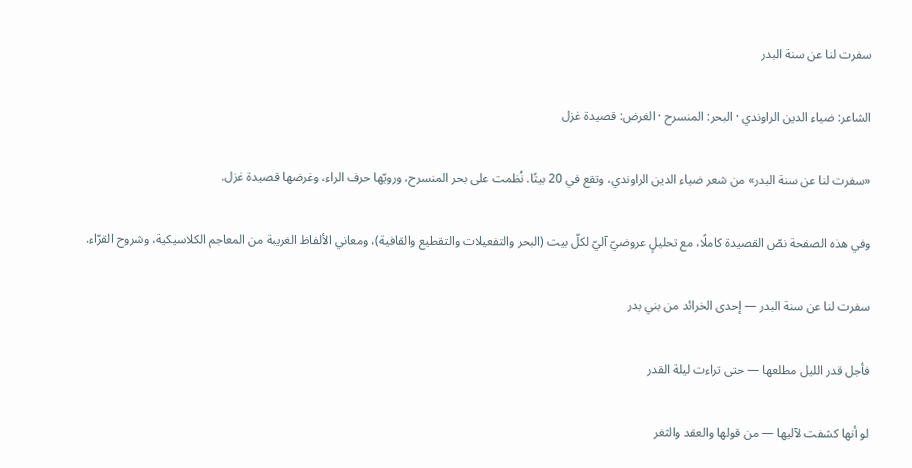سفرت لنا عن سنة البدر

الشاعر: ضياء الدين الراوندي · البحر: المنسرح · الغرض: قصيدة غزل

«سفرت لنا عن سنة البدر» من شعر ضياء الدين الراوندي، وتقع في 20 بيتًا. نُظمت على بحر المنسرح، ورويّها حرف الراء، وغرضها قصيدة غزل.

وفي هذه الصفحة نصّ القصيدة كاملًا، مع تحليلٍ عروضيّ آليّ لكلّ بيت (البحر والتفعيلات والتقطيع والقافية)، ومعاني الألفاظ الغريبة من المعاجم الكلاسيكية، وشروح القرّاء.

سفرت لنا عن سنة البدر — إحدى الخرائد من بني بدر

فأجل قدر الليل مطلعها — حتى تراءت ليلة القدر

لو أنها كشفت لآليها — من قولها والعقد والثغر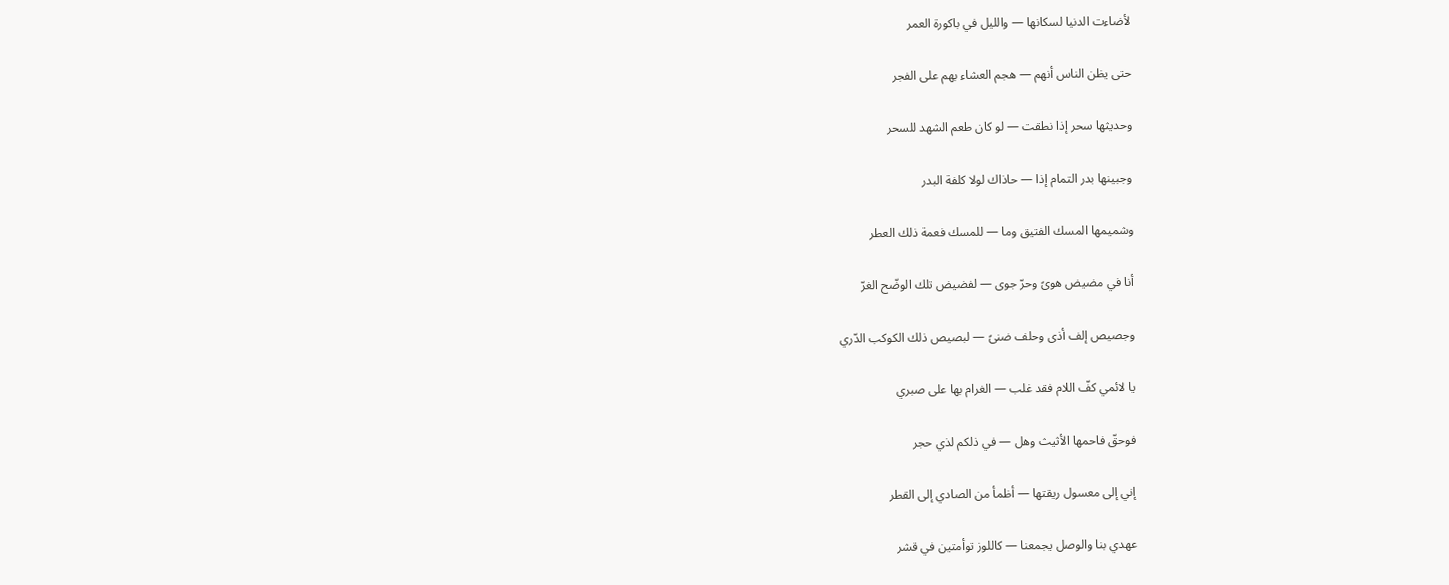لأضاءت الدنيا لسكانها — والليل في باكورة العمر

حتى يظن الناس أنهم — هجم العشاء بهم على الفجر

وحديثها سحر إذا نطقت — لو كان طعم الشهد للسحر

وجبينها بدر التمام إذا — حاذاك لولا كلفة البدر

وشميمها المسك الفتيق وما — للمسك فعمة ذلك العطر

أنا في مضيض هوىً وحرّ جوى — لفضيض تلك الوضّح الغرّ

وجصيص إلف أذى وحلف ضنىً — لبصيص ذلك الكوكب الدّري

يا لائمي كفّ اللام فقد غلب — الغرام بها على صبري

فوحقّ فاحمها الأثيث وهل — في ذلكم لذي حجر

إني إلى معسول ريقتها — أظمأ من الصادي إلى القطر

عهدي بنا والوصل يجمعنا — كاللوز توأمتين في قشر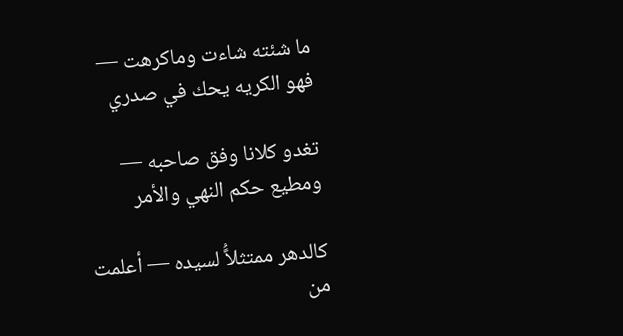ما شئته شاءت وماكرهت — فهو الكريه يحك في صدري

تغدو كلانا وفق صاحبه — ومطيع حكم النهي والأمر

كالدهر ممتثلاًُ لسيده — أعلمت من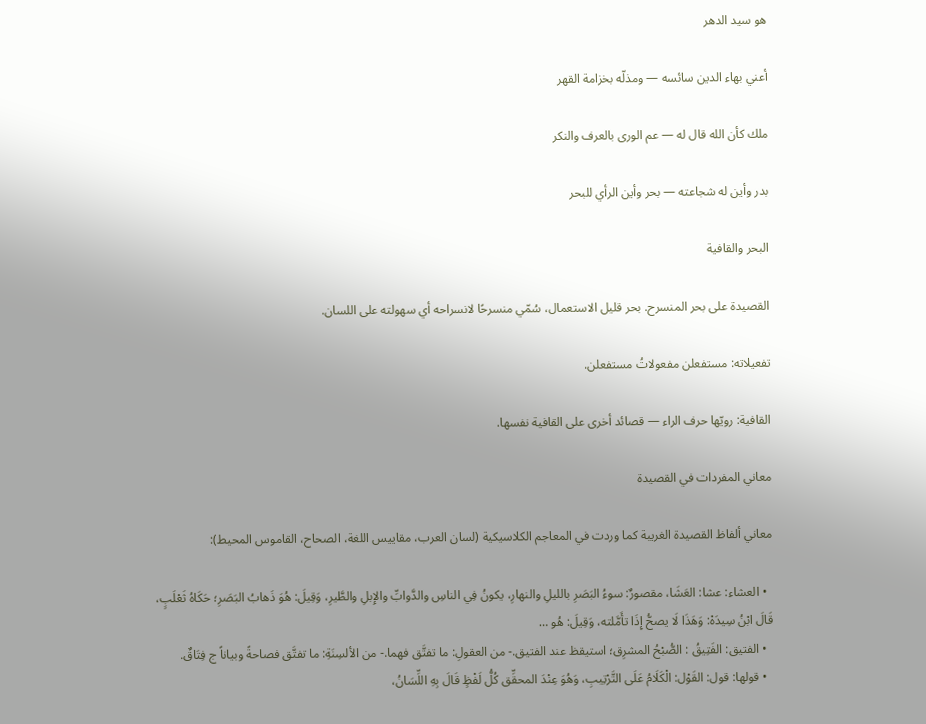هو سيد الدهر

أعني بهاء الدين سائسه — ومذلّه بخزامة القهر

ملك كأن الله قال له — عم الورى بالعرف والنكر

بدر وأين له شجاعته — بحر وأين الرأي للبحر

البحر والقافية

القصيدة على بحر المنسرح. بحر قليل الاستعمال، سُمّي منسرحًا لانسراحه أي سهولته على اللسان.

تفعيلاته: مستفعلن مفعولاتُ مستفعلن.

القافية: رويّها حرف الراء — قصائد أخرى على القافية نفسها.

معاني المفردات في القصيدة

معاني ألفاظ القصيدة الغريبة كما وردت في المعاجم الكلاسيكية (لسان العرب، مقاييس اللغة، الصحاح، القاموس المحيط):

  • العشاء: عشا: العَشَا، مقصورٌ: سوءُ البَصَرِ بالليلِ والنهارِ، يكونُ فِي الناسِ والدَّوابِّ والإِبلِ والطَّيرِ، وَقِيلَ: هُوَ ذَهابُ البَصَرِ؛ حَكَاهُ ثَعْلَبٍ، قَالَ ابْنُ سِيدَهْ: وَهَذَا لَا يصحُّ إِذَا تأَمَّلته، وَقِيلَ: هُو …
  • الفتيق: الفَتِيقُ : الصُّبْحُ المشرِق؛ استيقظ عند الفتيق.- من العقولِ: ما تفتَّق فهما.- من الألسِنَةِ: ما تفتَّق فصاحةً وبياناً ج فِتَاقٌ.
  • قولها: قول: القَوْل: الْكَلَامُ عَلَى التَّرْتِيبِ، وَهُوَ عِنْدَ المحقِّق كُلُّ لَفْظٍ قَالَ بِهِ اللِّسَانُ،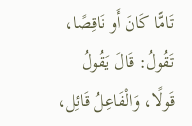تَامًّا كَانَ أَو نَاقِصًا، تَقُولُ: قَالَ يَقُولُ قَولًا، وَالْفَاعِلُ قَائِل،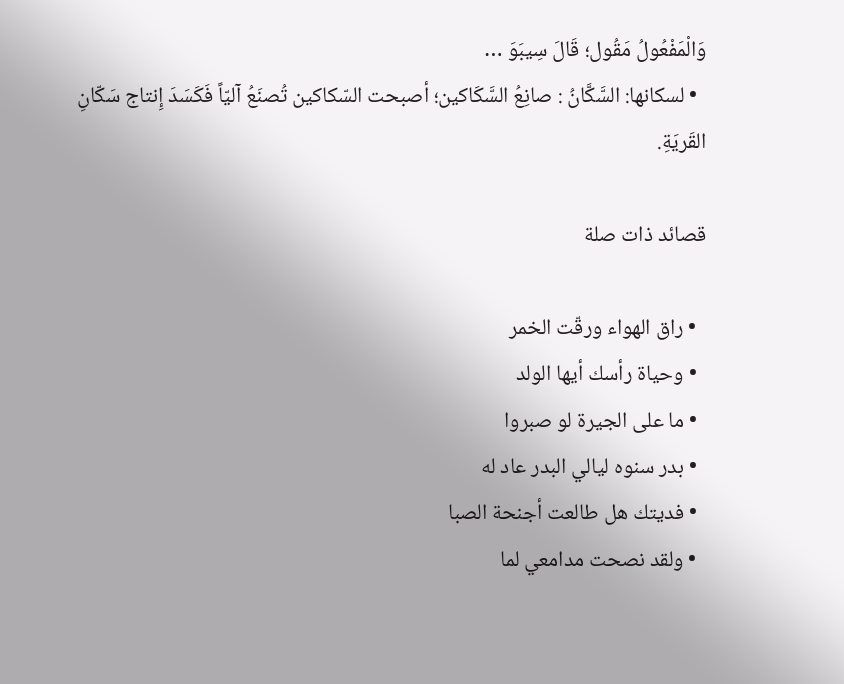وَالْمَفْعُولُ مَقُول؛ قَالَ سِيبَوَ …
  • لسكانها: السَّكَّانُ : صانِعُ السَّكَاكين؛ أصبحت السّكاكين تُصنَعُ آليّاً فَكَسَدَ إِنتاج سَكّانِ القَريَةِ.

قصائد ذات صلة

  • راق الهواء ورقّت الخمر
  • وحياة رأسك أيها الولد
  • ما على الجيرة لو صبروا
  • بدر سنوه ليالي البدر عاد له
  • فديتك هل طالعت أجنحة الصبا
  • ولقد نصحت مدامعي لما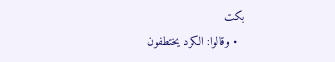بكت
  • وقالوا: الكرد يختطفون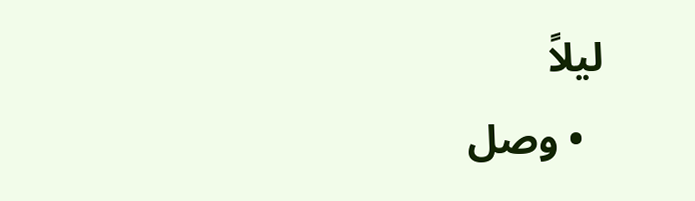ليلاً
  • وصل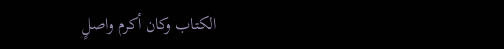الكتاب وكان أكرم واصلٍ